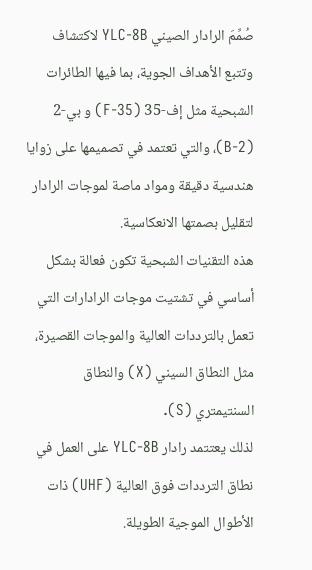صُمِّمَ الرادار الصيني YLC-8B لاكتشاف وتتبع الأهداف الجوية، بما فيها الطائرات الشبحية مثل إف-35 (F-35) و بي-2 (B-2)، والتي تعتمد في تصميمها على زوايا هندسية دقيقة ومواد ماصة لموجات الرادار لتقليل بصمتها الانعكاسية.
هذه التقنيات الشبحية تكون فعالة بشكل أساسي في تشتيت موجات الرادارات التي تعمل بالترددات العالية والموجات القصيرة، مثل النطاق السيني (X) والنطاق السنتيمتري (S).
لذلك يعتتمد رادار YLC-8B على العمل في نطاق الترددات فوق العالية (UHF) ذات الأطوال الموجية الطويلة.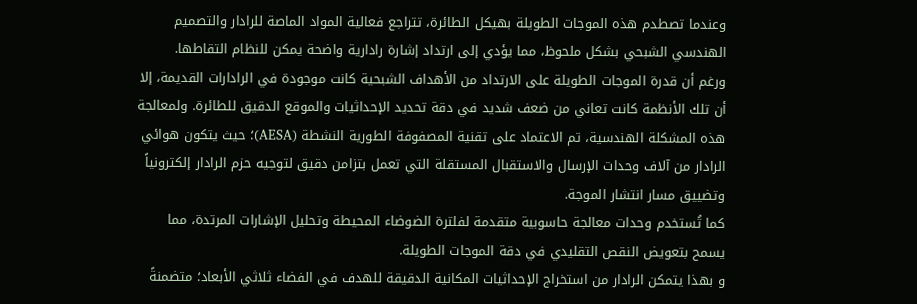وعندما تصطدم هذه الموجات الطويلة بهيكل الطائرة، تتراجع فعالية المواد الماصة للرادار والتصميم الهندسي الشبحي بشكل ملحوظ، مما يؤدي إلى ارتداد إشارة رادارية واضحة يمكن للنظام التقاطها.
ورغم أن قدرة الموجات الطويلة على الارتداد من الأهداف الشبحية كانت موجودة في الرادارات القديمة، إلا أن تلك الأنظمة كانت تعاني من ضعف شديد في دقة تحديد الإحداثيات والموقع الدقيق للطائرة. ولمعالجة هذه المشكلة الهندسية، تم الاعتماد على تقنية المصفوفة الطورية النشطة (AESA)؛ حيث يتكون هوائي الرادار من آلاف وحدات الإرسال والاستقبال المستقلة التي تعمل بتزامن دقيق لتوجيه حزم الرادار إلكترونياً وتضييق مسار انتشار الموجة.
كما تُستخدم وحدات معالجة حاسوبية متقدمة لفلترة الضوضاء المحيطة وتحليل الإشارات المرتدة، مما يسمح بتعويض النقص التقليدي في دقة الموجات الطويلة.
و بهذا يتمكن الرادار من استخراج الإحداثيات المكانية الدقيقة للهدف في الفضاء ثلاثي الأبعاد؛ متضمنةً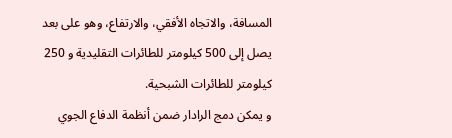المسافة، والاتجاه الأفقي، والارتفاع، وهو على بعد يصل إلى 500 كيلومتر للطائرات التقليدية و 250 كيلومتر للطائرات الشبحية.
و يمكن دمج الرادار ضمن أنظمة الدفاع الجوي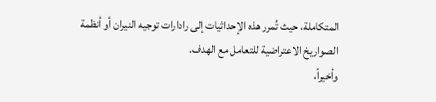المتكاملة، حيث تُمرر هذه الإحداثيات إلى رادارات توجيه النيران أو أنظمة الصواريخ الاعتراضية للتعامل مع الهدف.
وأخيراً،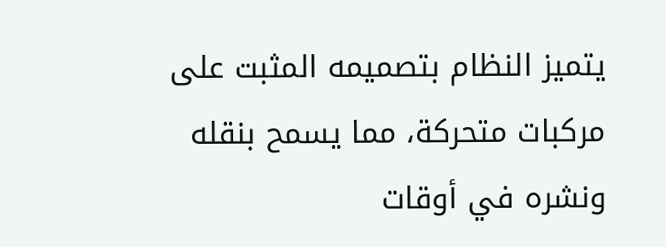يتميز النظام بتصميمه المثبت على مركبات متحركة، مما يسمح بنقله ونشره في أوقات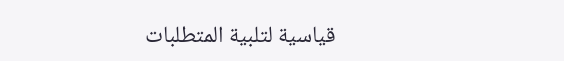قياسية لتلبية المتطلبات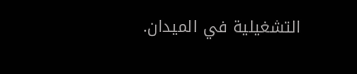التشغيلية في الميدان.